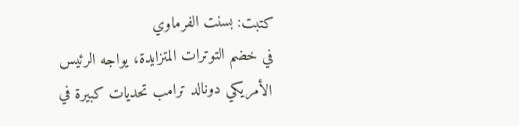كتبت: بسنت الفرماوي
في خضم التوترات المتزايدة، يواجه الرئيس الأمريكي دونالد ترامب تحديات كبيرة في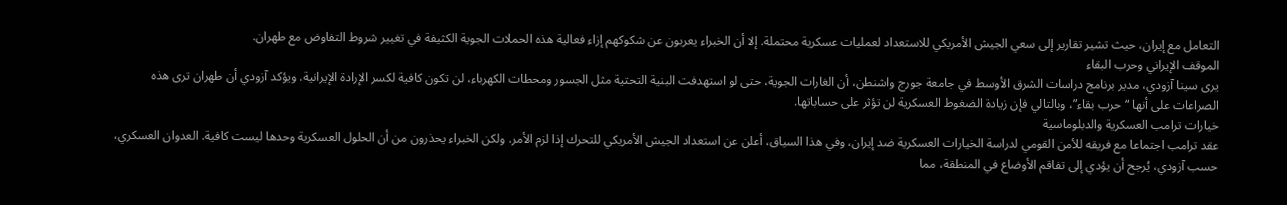التعامل مع إيران، حيث تشير تقارير إلى سعي الجيش الأمريكي للاستعداد لعمليات عسكرية محتملة. إلا أن الخبراء يعربون عن شكوكهم إزاء فعالية هذه الحملات الجوية الكثيفة في تغيير شروط التفاوض مع طهران.
الموقف الإيراني وحرب البقاء
يرى سينا آزودي، مدير برنامج دراسات الشرق الأوسط في جامعة جورج واشنطن، أن الغارات الجوية، حتى لو استهدفت البنية التحتية مثل الجسور ومحطات الكهرباء، لن تكون كافية لكسر الإرادة الإيرانية. ويؤكد آزودي أن طهران ترى هذه الصراعات على أنها “حرب بقاء”، وبالتالي فإن زيادة الضغوط العسكرية لن تؤثر على حساباتها.
خيارات ترامب العسكرية والدبلوماسية
عقد ترامب اجتماعا مع فريقه للأمن القومي لدراسة الخيارات العسكرية ضد إيران، وفي هذا السياق، أعلن عن استعداد الجيش الأمريكي للتحرك إذا لزم الأمر. ولكن الخبراء يحذرون من أن الحلول العسكرية وحدها ليست كافية. العدوان العسكري، حسب آزودي، يُرجح أن يؤدي إلى تفاقم الأوضاع في المنطقة، مما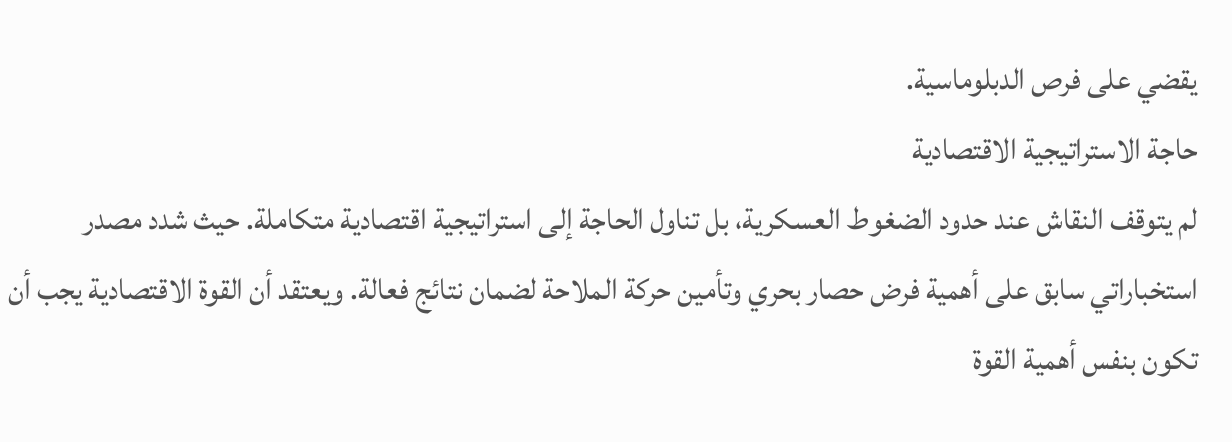يقضي على فرص الدبلوماسية.
حاجة الاستراتيجية الاقتصادية
لم يتوقف النقاش عند حدود الضغوط العسكرية، بل تناول الحاجة إلى استراتيجية اقتصادية متكاملة. حيث شدد مصدر استخباراتي سابق على أهمية فرض حصار بحري وتأمين حركة الملاحة لضمان نتائج فعالة. ويعتقد أن القوة الاقتصادية يجب أن تكون بنفس أهمية القوة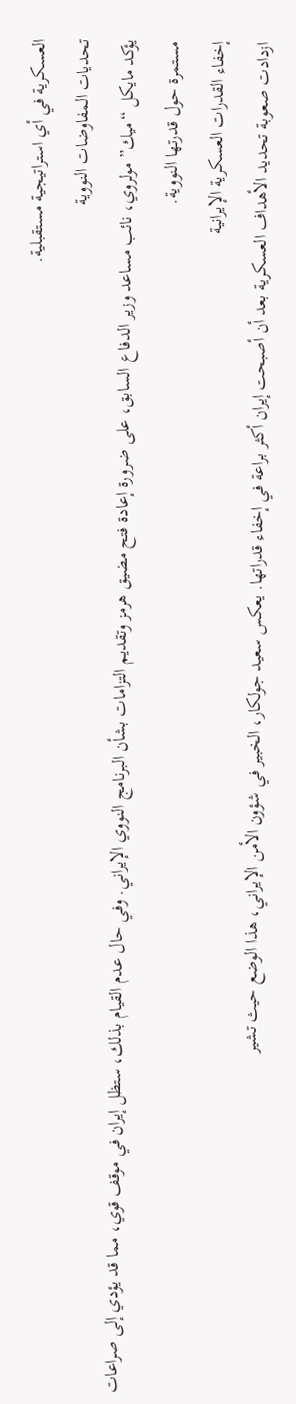العسكرية في أي استراتيجية مستقبلية.
تحديات المفاوضات النووية
يؤكد مايكل “ميك” مولروي، نائب مساعد وزير الدفاع السابق، على ضرورة إعادة فتح مضيق هرمز وتقديم التزامات بشأن البرنامج النووي الإيراني. وفي حال عدم القيام بذلك، ستظل إيران في موقف قوي، مما قد يؤدي إلى صراعات مستمرة حول قدرتها النووية.
إخفاء القدرات العسكرية الإيرانية
ازدادت صعوبة تحديد الأهداف العسكرية بعد أن أصبحت إيران أكثر براعة في إخفاء قدراتها. يعكس سعيد جولكار، الخبير في شؤون الأمن الإيراني، هذا الوضع حيث تشير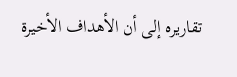تقاريره إلى أن الأهداف الأخيرة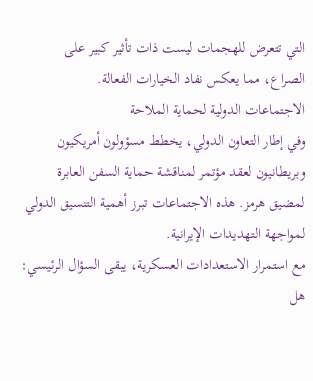التي تتعرض للهجمات ليست ذات تأثير كبير على الصراع، مما يعكس نفاد الخيارات الفعالة.
الاجتماعات الدولية لحماية الملاحة
وفي إطار التعاون الدولي، يخطط مسؤولون أمريكيون وبريطانيون لعقد مؤتمر لمناقشة حماية السفن العابرة لمضيق هرمز. هذه الاجتماعات تبرز أهمية التنسيق الدولي لمواجهة التهديدات الإيرانية.
مع استمرار الاستعدادات العسكرية، يبقى السؤال الرئيسي: هل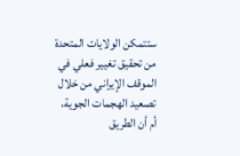ستتمكن الولايات المتحدة من تحقيق تغيير فعلي في الموقف الإيراني من خلال تصعيد الهجمات الجوية، أم أن الطريق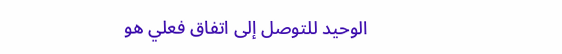الوحيد للتوصل إلى اتفاق فعلي هو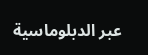عبر الدبلوماسية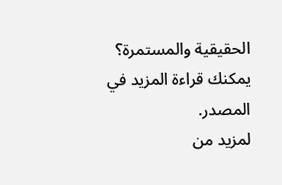الحقيقية والمستمرة؟
يمكنك قراءة المزيد في المصدر.
لمزيد من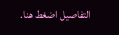التفاصيل اضغط هنا.